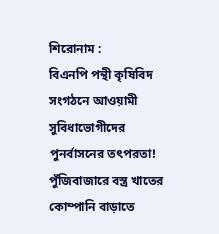শিরোনাম :
বিএনপি পন্থী কৃষিবিদ সংগঠনে আওয়ামী সুবিধাভোগীদের পুনর্বাসনের তৎপরতা! পুঁজিবাজারে বস্ত্র খাতের কোম্পানি বাড়াতে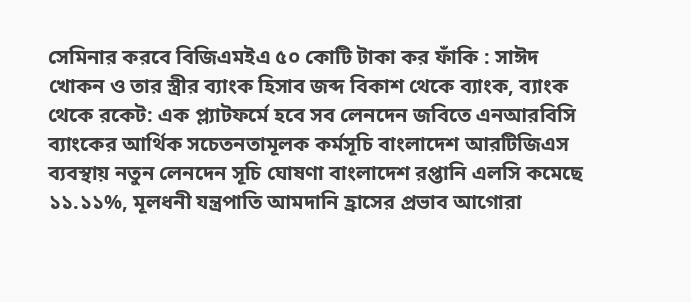সেমিনার করবে বিজিএমইএ ৫০ কোটি টাকা কর ফাঁকি : সাঈদ খোকন ও তার স্ত্রীর ব্যাংক হিসাব জব্দ বিকাশ থেকে ব্যাংক, ব্যাংক থেকে রকেট: এক প্ল্যাটফর্মে হবে সব লেনদেন জবিতে এনআরবিসি ব্যাংকের আর্থিক সচেতনতামূলক কর্মসূচি বাংলাদেশ আরটিজিএস ব্যবস্থায় নতুন লেনদেন সূচি ঘোষণা বাংলাদেশ রপ্তানি এলসি কমেছে ১১.১১%, মূলধনী যন্ত্রপাতি আমদানি হ্রাসের প্রভাব আগোরা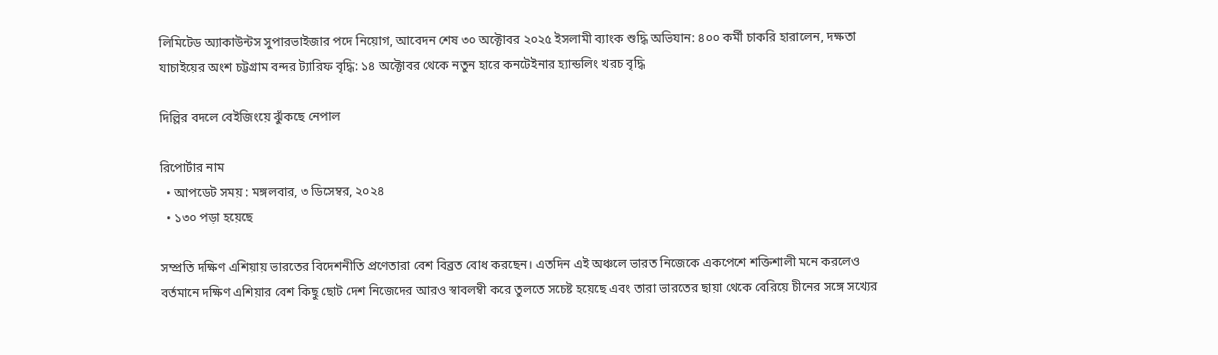লিমিটেড অ্যাকাউন্টস সুপারভাইজার পদে নিয়োগ, আবেদন শেষ ৩০ অক্টোবর ২০২৫ ইসলামী ব্যাংক শুদ্ধি অভিযান: ৪০০ কর্মী চাকরি হারালেন, দক্ষতা যাচাইয়ের অংশ চট্টগ্রাম বন্দর ট্যারিফ বৃদ্ধি: ১৪ অক্টোবর থেকে নতুন হারে কনটেইনার হ্যান্ডলিং খরচ বৃদ্ধি

দিল্লির বদলে বেইজিংয়ে ঝুঁকছে নেপাল

রিপোর্টার নাম
  • আপডেট সময় : মঙ্গলবার, ৩ ডিসেম্বর, ২০২৪
  • ১৩০ পড়া হয়েছে

সম্প্রতি দক্ষিণ এশিয়ায় ভারতের বিদেশনীতি প্রণেতারা বেশ বিব্রত বোধ করছেন। এতদিন এই অঞ্চলে ভারত নিজেকে একপেশে শক্তিশালী মনে করলেও বর্তমানে দক্ষিণ এশিয়ার বেশ কিছু ছোট দেশ নিজেদের আরও স্বাবলম্বী করে তুলতে সচেষ্ট হয়েছে এবং তারা ভারতের ছায়া থেকে বেরিয়ে চীনের সঙ্গে সখ্যের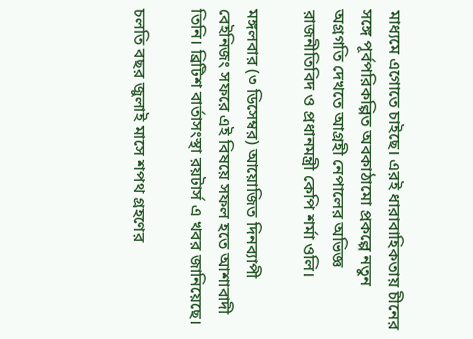মাধ্যমে এগোতে চাইছে। এরই ধারাবাহিকতায় চীনের সঙ্গে পূর্বপরিকল্পিত অবকাঠামো প্রকল্পে নতুন অগ্রগতি দেখতে আগ্রহী নেপালের অভিজ্ঞ রাজনীতিবিদ ও প্রধানমন্ত্রী কেপি শর্মা ওলি।

মঙ্গলবার (৩ ডিসেম্বর) আয়োজিত দিনব্যাপী বেইনিজং সফরে এই বিষয়ে সফল হতে আশাবাদী তিনি। ব্রিটিশ বার্তাসংস্থা রয়টার্স এ খবর জানিয়েছে।

চলতি বছর জুলাই মাসে শপথ গ্রহণের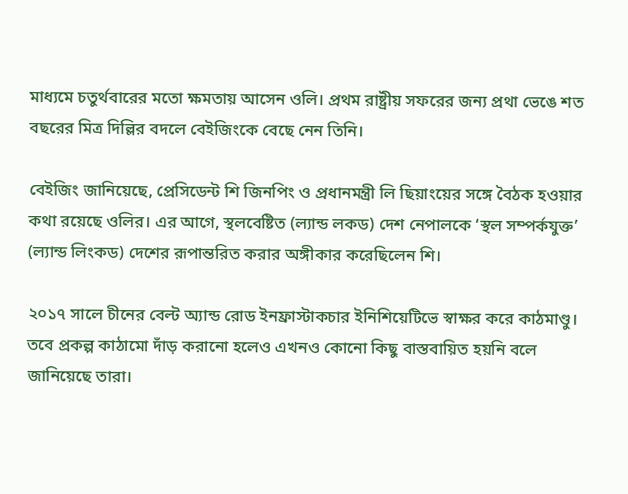মাধ্যমে চতুর্থবারের মতো ক্ষমতায় আসেন ওলি। প্রথম রাষ্ট্রীয় সফরের জন্য প্রথা ভেঙে শত বছরের মিত্র দিল্লির বদলে বেইজিংকে বেছে নেন তিনি।

বেইজিং জানিয়েছে, প্রেসিডেন্ট শি জিনপিং ও প্রধানমন্ত্রী লি ছিয়াংয়ের সঙ্গে বৈঠক হওয়ার কথা রয়েছে ওলির। এর আগে, স্থলবেষ্টিত (ল্যান্ড লকড) দেশ নেপালকে ‘স্থল সম্পর্কযুক্ত’ (ল্যান্ড লিংকড) দেশের রূপান্তরিত করার অঙ্গীকার করেছিলেন শি।

২০১৭ সালে চীনের বেল্ট অ্যান্ড রোড ইনফ্রাস্টাকচার ইনিশিয়েটিভে স্বাক্ষর করে কাঠমাণ্ডু। তবে প্রকল্প কাঠামো দাঁড় করানো হলেও এখনও কোনো কিছু বাস্তবায়িত হয়নি বলে জানিয়েছে তারা।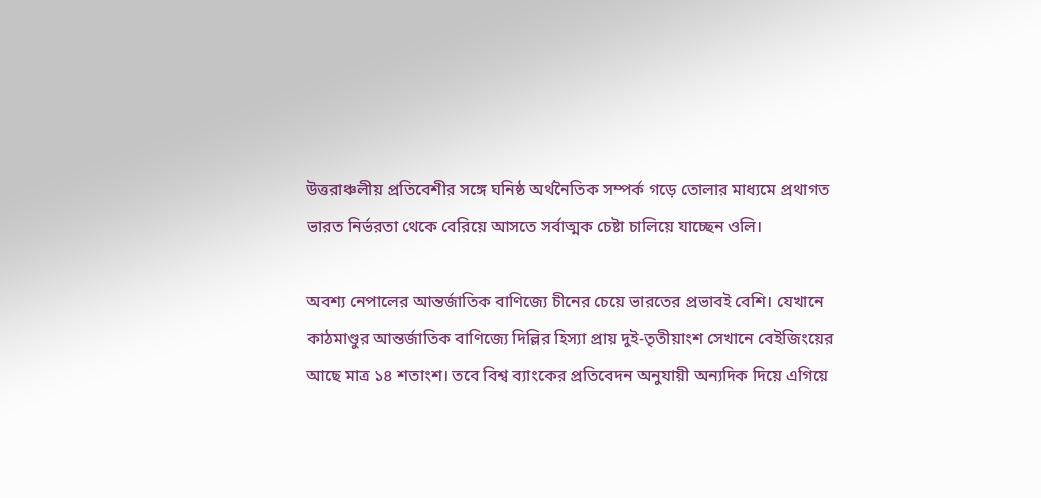উত্তরাঞ্চলীয় প্রতিবেশীর সঙ্গে ঘনিষ্ঠ অর্থনৈতিক সম্পর্ক গড়ে তোলার মাধ্যমে প্রথাগত ভারত নির্ভরতা থেকে বেরিয়ে আসতে সর্বাত্মক চেষ্টা চালিয়ে যাচ্ছেন ওলি।

অবশ্য নেপালের আন্তর্জাতিক বাণিজ্যে চীনের চেয়ে ভারতের প্রভাবই বেশি। যেখানে কাঠমাণ্ডুর আন্তর্জাতিক বাণিজ্যে দিল্লির হিস্যা প্রায় দুই-তৃতীয়াংশ সেখানে বেইজিংয়ের আছে মাত্র ১৪ শতাংশ। তবে বিশ্ব ব্যাংকের প্রতিবেদন অনুযায়ী অন্যদিক দিয়ে এগিয়ে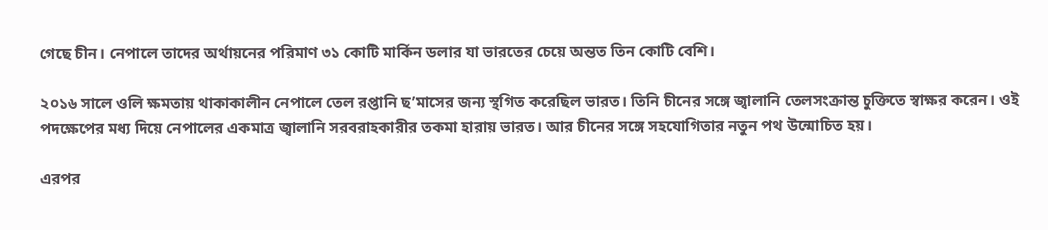গেছে চীন। নেপালে তাদের অর্থায়নের পরিমাণ ৩১ কোটি মার্কিন ডলার যা ভারতের চেয়ে অন্তত তিন কোটি বেশি।

২০১৬ সালে ওলি ক্ষমতায় থাকাকালীন নেপালে তেল রপ্তানি ছ’মাসের জন্য স্থগিত করেছিল ভারত। তিনি চীনের সঙ্গে জ্বালানি তেলসংক্রান্ত চুক্তিতে স্বাক্ষর করেন। ওই পদক্ষেপের মধ্য দিয়ে নেপালের একমাত্র জ্বালানি সরবরাহকারীর তকমা হারায় ভারত। আর চীনের সঙ্গে সহযোগিতার নতুন পথ উন্মোচিত হয়।

এরপর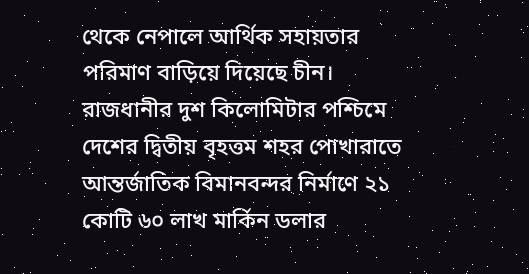থেকে নেপালে আর্থিক সহায়তার পরিমাণ বাড়িয়ে দিয়েছে চীন। রাজধানীর দুশ কিলোমিটার পশ্চিমে দেশের দ্বিতীয় বৃহত্তম শহর পোখারাতে আন্তর্জাতিক বিমানবন্দর নির্মাণে ২১ কোটি ৬০ লাখ মার্কিন ডলার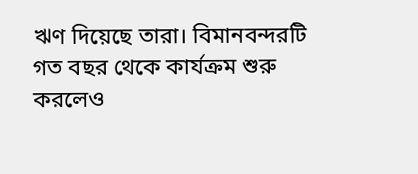ঋণ দিয়েছে তারা। বিমানবন্দরটি গত বছর থেকে কার্যক্রম শুরু করলেও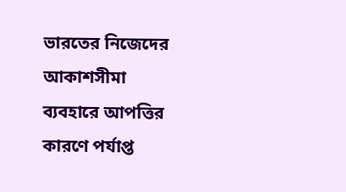ভারতের নিজেদের আকাশসীমা ব্যবহারে আপত্তির কারণে পর্যাপ্ত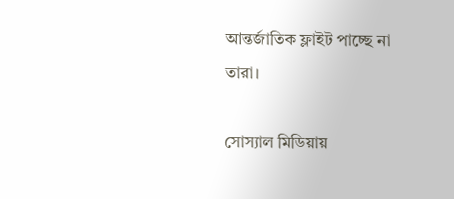আন্তর্জাতিক ফ্লাইট পাচ্ছে না তারা।

সোস্যাল মিডিয়ায়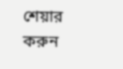শেয়ার করুন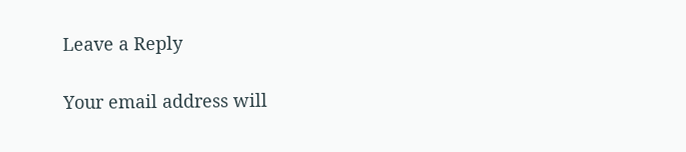Leave a Reply

Your email address will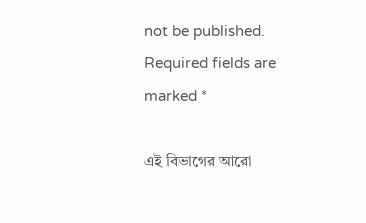not be published. Required fields are marked *

এই বিভাগের আরো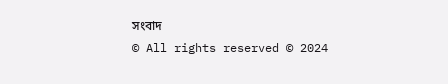সংবাদ
© All rights reserved © 2024